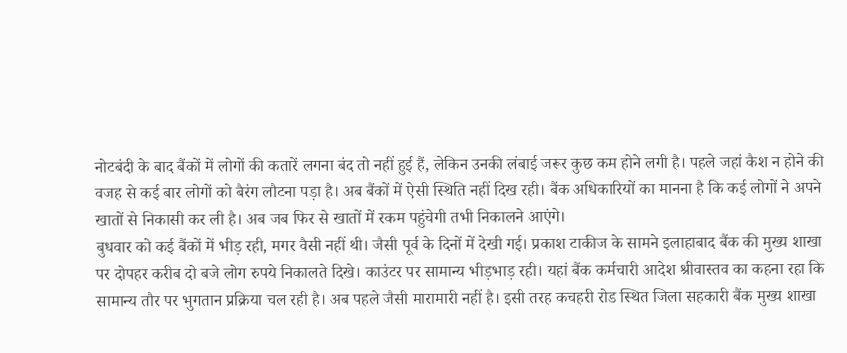नोटबंदी के बाद बैंकों में लोगों की कतारें लगना बंद तो नहीं हुई हैं, लेकिन उनकी लंबाई जरूर कुछ कम होने लगी है। पहले जहां कैश न होने की वजह से कई बार लोगों को बैरंग लौटना पड़ा है। अब बैंकों में ऐसी स्थिति नहीं दिख रही। बैंक अधिकारियों का मानना है कि कई लोगों ने अपने खातों से निकासी कर ली है। अब जब फिर से खातों में रकम पहुंचेगी तभी निकालने आएंगे।
बुधवार को कई बैंकों में भीड़ रही, मगर वैसी नहीं थी। जैसी पूर्व के दिनों में देखी गई। प्रकाश टाकीज के सामने इलाहाबाद बैंक की मुख्य शाखा पर दोपहर करीब दो बजे लोग रुपये निकालते दिखे। काउंटर पर सामान्य भीड़भाड़ रही। यहां बैंक कर्मचारी आदेश श्रीवास्तव का कहना रहा कि सामान्य तौर पर भुगतान प्रक्रिया चल रही है। अब पहले जैसी मारामारी नहीं है। इसी तरह कचहरी रोड स्थित जिला सहकारी बैंक मुख्य शाखा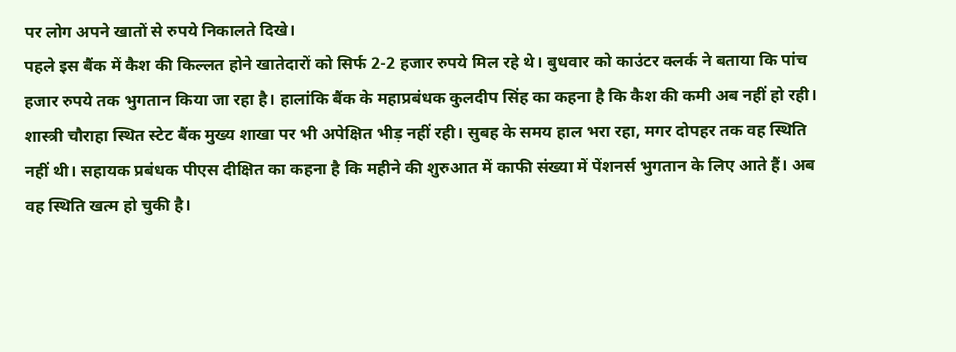पर लोग अपने खातों से रुपये निकालते दिखे।
पहले इस बैंक में कैश की किल्लत होने खातेदारों को सिर्फ 2-2 हजार रुपये मिल रहे थे। बुधवार को काउंटर क्लर्क ने बताया कि पांच हजार रुपये तक भुगतान किया जा रहा है। हालांकि बैंक के महाप्रबंधक कुलदीप सिंह का कहना है कि कैश की कमी अब नहीं हो रही। शास्त्री चौराहा स्थित स्टेट बैंक मुख्य शाखा पर भी अपेक्षित भीड़ नहीं रही। सुबह के समय हाल भरा रहा, मगर दोपहर तक वह स्थिति नहीं थी। सहायक प्रबंधक पीएस दीक्षित का कहना है कि महीने की शुरुआत में काफी संख्या में पेंशनर्स भुगतान के लिए आते हैं। अब वह स्थिति खत्म हो चुकी है।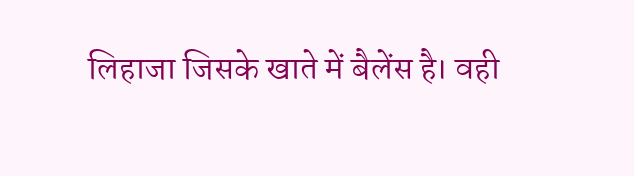लिहाजा जिसके खाते में बैलेंस है। वही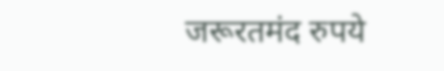जरूरतमंद रुपये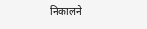निकालने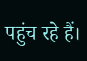पहुंच रहे हैं।